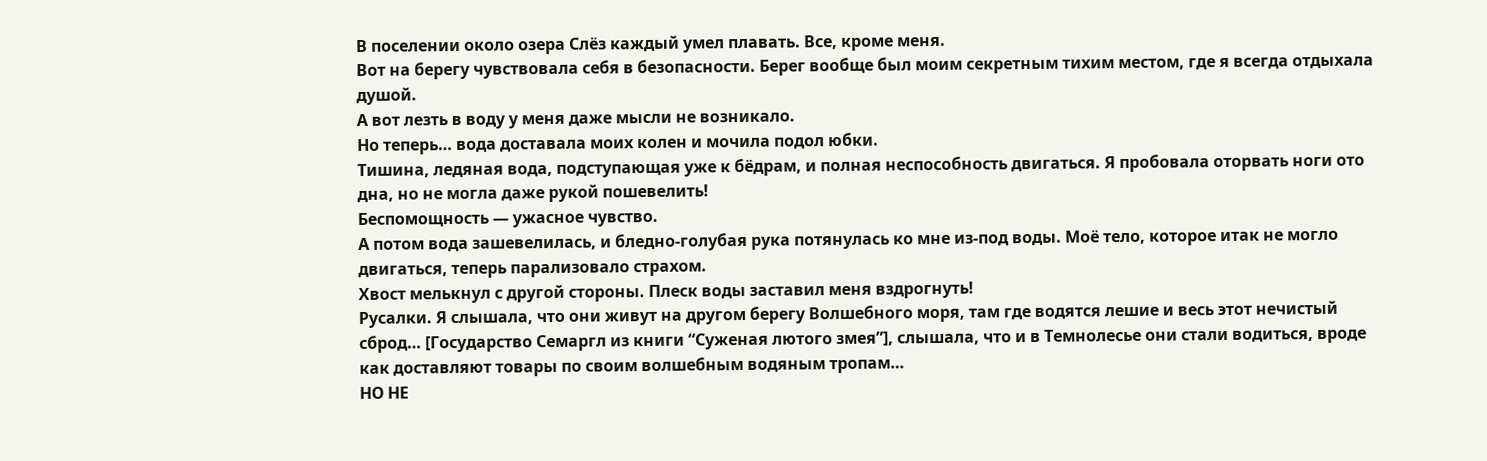В поселении около озера Слёз каждый умел плавать. Все, кроме меня.
Вот на берегу чувствовала себя в безопасности. Берег вообще был моим секретным тихим местом, где я всегда отдыхала душой.
А вот лезть в воду у меня даже мысли не возникало.
Но теперь… вода доставала моих колен и мочила подол юбки.
Тишина, ледяная вода, подступающая уже к бёдрам, и полная неспособность двигаться. Я пробовала оторвать ноги ото дна, но не могла даже рукой пошевелить!
Беспомощность — ужасное чувство.
А потом вода зашевелилась, и бледно-голубая рука потянулась ко мне из-под воды. Моё тело, которое итак не могло двигаться, теперь парализовало страхом.
Хвост мелькнул с другой стороны. Плеск воды заставил меня вздрогнуть!
Русалки. Я слышала, что они живут на другом берегу Волшебного моря, там где водятся лешие и весь этот нечистый сброд… [Государство Семаргл из книги “Суженая лютого змея”], слышала, что и в Темнолесье они стали водиться, вроде как доставляют товары по своим волшебным водяным тропам…
НО НЕ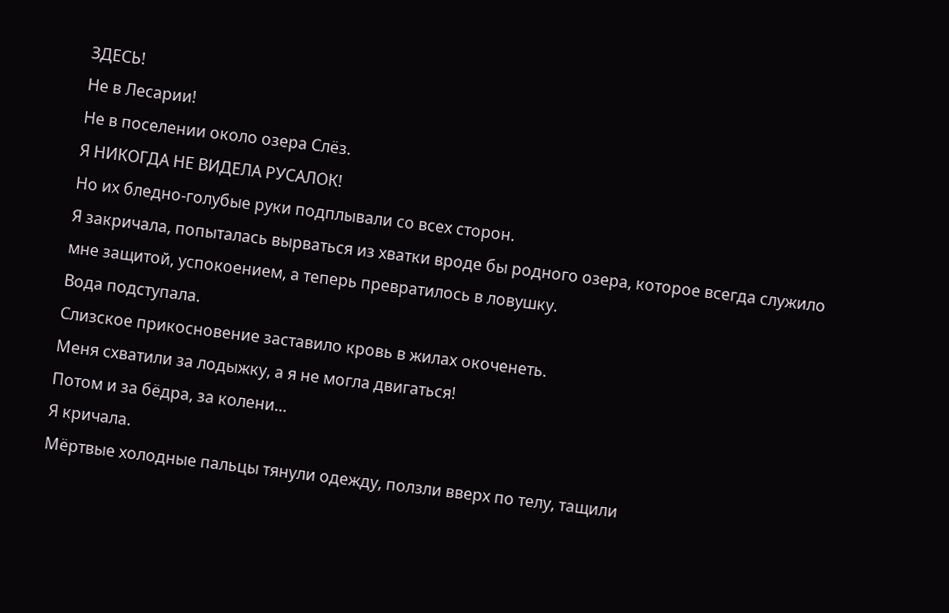ЗДЕСЬ!
Не в Лесарии!
Не в поселении около озера Слёз.
Я НИКОГДА НЕ ВИДЕЛА РУСАЛОК!
Но их бледно-голубые руки подплывали со всех сторон.
Я закричала, попыталась вырваться из хватки вроде бы родного озера, которое всегда служило мне защитой, успокоением, а теперь превратилось в ловушку.
Вода подступала.
Слизское прикосновение заставило кровь в жилах окоченеть.
Меня схватили за лодыжку, а я не могла двигаться!
Потом и за бёдра, за колени…
Я кричала.
Мёртвые холодные пальцы тянули одежду, ползли вверх по телу, тащили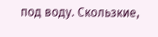под воду. Скользкие,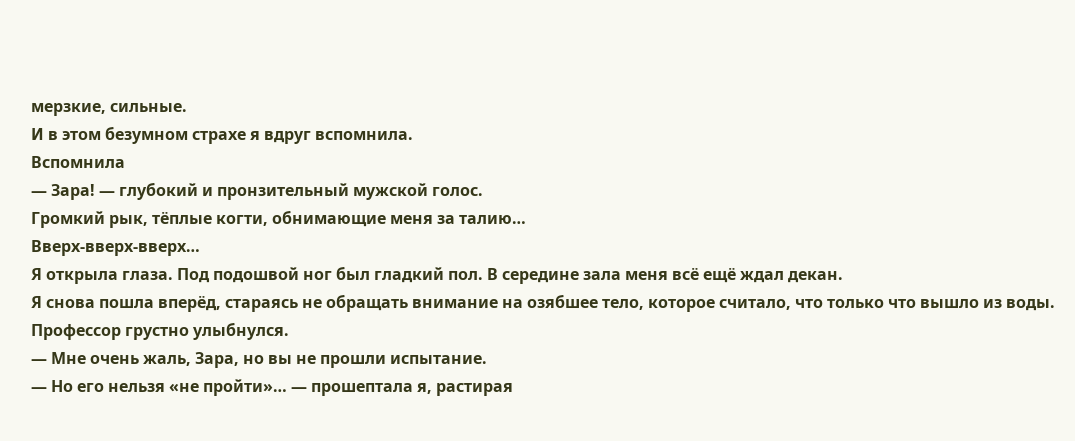мерзкие, сильные.
И в этом безумном страхе я вдруг вспомнила.
Вспомнила
— Зара! — глубокий и пронзительный мужской голос.
Громкий рык, тёплые когти, обнимающие меня за талию…
Вверх-вверх-вверх…
Я открыла глаза. Под подошвой ног был гладкий пол. В середине зала меня всё ещё ждал декан.
Я снова пошла вперёд, стараясь не обращать внимание на озябшее тело, которое считало, что только что вышло из воды. Профессор грустно улыбнулся.
— Мне очень жаль, Зара, но вы не прошли испытание.
— Но его нельзя «не пройти»… — прошептала я, растирая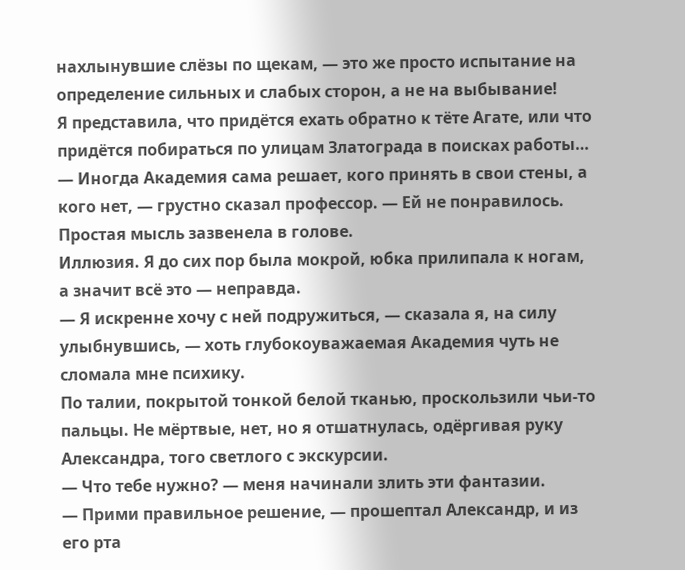нахлынувшие слёзы по щекам, — это же просто испытание на определение сильных и слабых сторон, а не на выбывание!
Я представила, что придётся ехать обратно к тёте Агате, или что придётся побираться по улицам Златограда в поисках работы…
— Иногда Академия сама решает, кого принять в свои стены, а кого нет, — грустно сказал профессор. — Ей не понравилось.
Простая мысль зазвенела в голове.
Иллюзия. Я до сих пор была мокрой, юбка прилипала к ногам, а значит всё это — неправда.
— Я искренне хочу с ней подружиться, — сказала я, на силу улыбнувшись, — хоть глубокоуважаемая Академия чуть не сломала мне психику.
По талии, покрытой тонкой белой тканью, проскользили чьи-то пальцы. Не мёртвые, нет, но я отшатнулась, одёргивая руку Александра, того светлого с экскурсии.
— Что тебе нужно? — меня начинали злить эти фантазии.
— Прими правильное решение, — прошептал Александр, и из его рта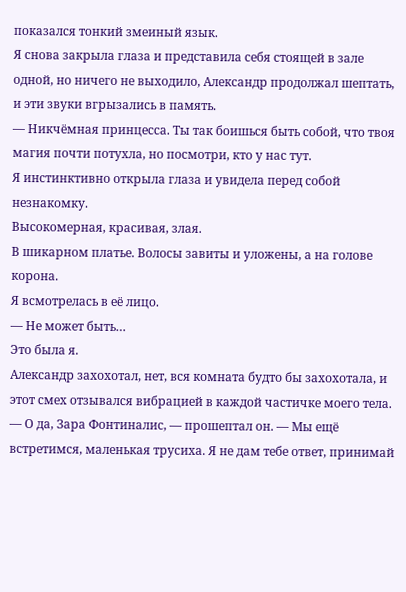показался тонкий змеиный язык.
Я снова закрыла глаза и представила себя стоящей в зале одной, но ничего не выходило, Александр продолжал шептать, и эти звуки вгрызались в память.
— Никчёмная принцесса. Ты так боишься быть собой, что твоя магия почти потухла, но посмотри, кто у нас тут.
Я инстинктивно открыла глаза и увидела перед собой незнакомку.
Высокомерная, красивая, злая.
В шикарном платье. Волосы завиты и уложены, а на голове корона.
Я всмотрелась в её лицо.
— Не может быть…
Это была я.
Александр захохотал, нет, вся комната будто бы захохотала, и этот смех отзывался вибрацией в каждой частичке моего тела.
— О да, Зара Фонтиналис, — прошептал он. — Мы ещё встретимся, маленькая трусиха. Я не дам тебе ответ, принимай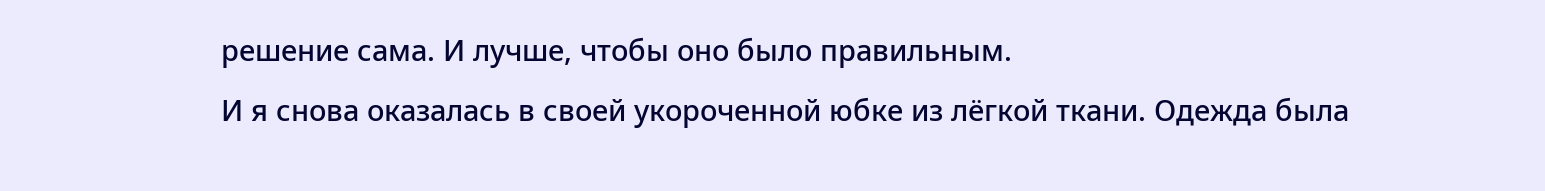решение сама. И лучше, чтобы оно было правильным.
И я снова оказалась в своей укороченной юбке из лёгкой ткани. Одежда была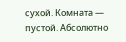сухой. Комната — пустой. Абсолютно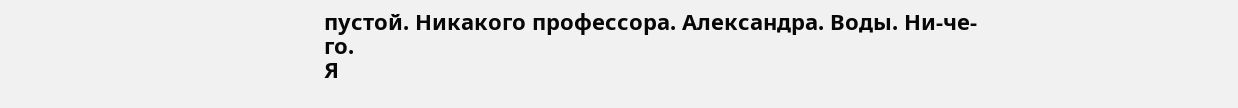пустой. Никакого профессора. Александра. Воды. Ни-че-го.
Я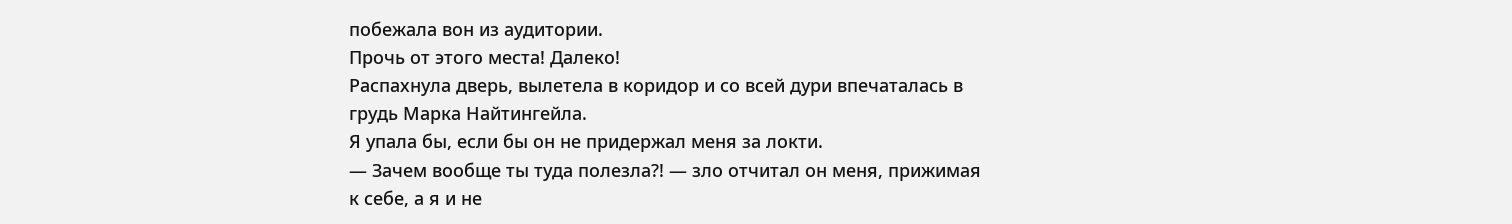побежала вон из аудитории.
Прочь от этого места! Далеко!
Распахнула дверь, вылетела в коридор и со всей дури впечаталась в грудь Марка Найтингейла.
Я упала бы, если бы он не придержал меня за локти.
— Зачем вообще ты туда полезла?! — зло отчитал он меня, прижимая к себе, а я и не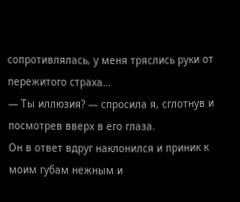сопротивлялась, у меня тряслись руки от пережитого страха…
— Ты иллюзия? — спросила я, сглотнув и посмотрев вверх в его глаза.
Он в ответ вдруг наклонился и приник к моим губам нежным и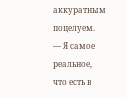аккуратным поцелуем.
— Я самое реальное, что есть в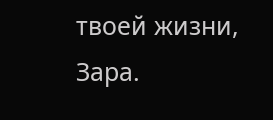твоей жизни, Зара.